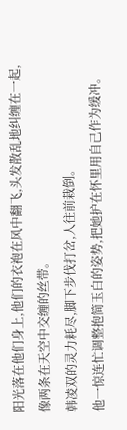阳光落在他们身上,他们的衣袍在风中翻飞,头发散乱地纠缠在一起,像两条在天空中交缠的丝带。
韩凌双的灵力耗尽,脚下步伐打岔,人往前栽倒。
他一惊连忙调整抱简玉白的姿势,把她护在怀里用自己作为缓冲。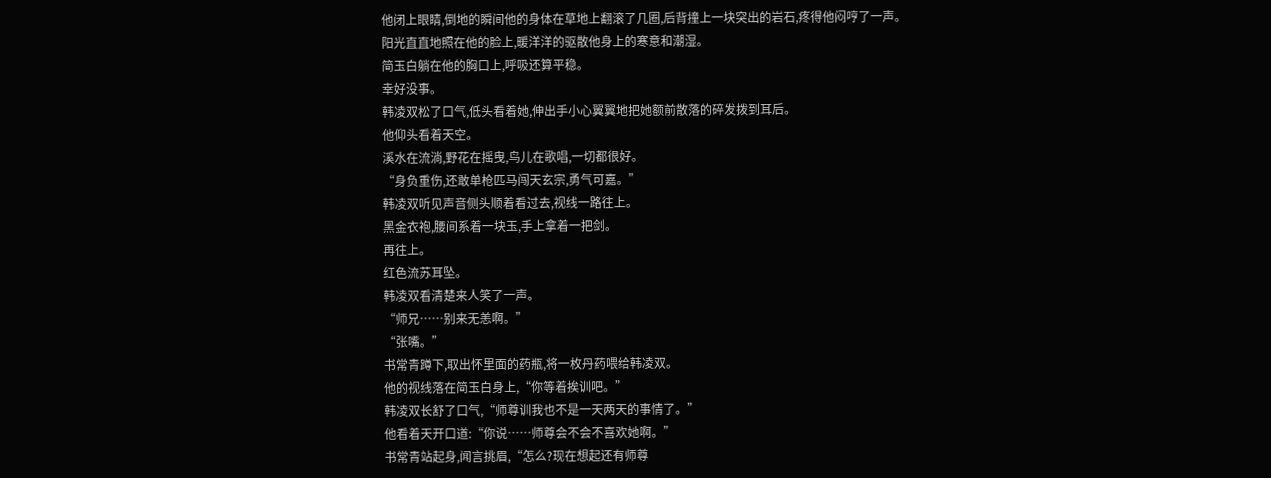他闭上眼睛,倒地的瞬间他的身体在草地上翻滚了几圈,后背撞上一块突出的岩石,疼得他闷哼了一声。
阳光直直地照在他的脸上,暖洋洋的驱散他身上的寒意和潮湿。
简玉白躺在他的胸口上,呼吸还算平稳。
幸好没事。
韩凌双松了口气,低头看着她,伸出手小心翼翼地把她额前散落的碎发拨到耳后。
他仰头看着天空。
溪水在流淌,野花在摇曳,鸟儿在歌唱,一切都很好。
“身负重伤,还敢单枪匹马闯天玄宗,勇气可嘉。”
韩凌双听见声音侧头顺着看过去,视线一路往上。
黑金衣袍,腰间系着一块玉,手上拿着一把剑。
再往上。
红色流苏耳坠。
韩凌双看清楚来人笑了一声。
“师兄……别来无恙啊。”
“张嘴。”
书常青蹲下,取出怀里面的药瓶,将一枚丹药喂给韩凌双。
他的视线落在简玉白身上,“你等着挨训吧。”
韩凌双长舒了口气,“师尊训我也不是一天两天的事情了。”
他看着天开口道:“你说……师尊会不会不喜欢她啊。”
书常青站起身,闻言挑眉,“怎么?现在想起还有师尊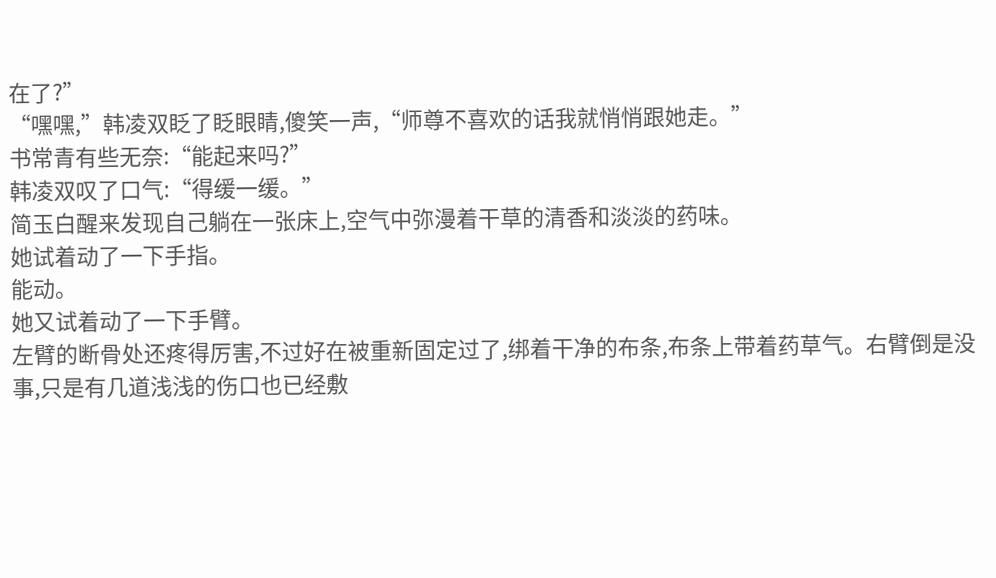在了?”
“嘿嘿,”韩凌双眨了眨眼睛,傻笑一声,“师尊不喜欢的话我就悄悄跟她走。”
书常青有些无奈:“能起来吗?”
韩凌双叹了口气:“得缓一缓。”
简玉白醒来发现自己躺在一张床上,空气中弥漫着干草的清香和淡淡的药味。
她试着动了一下手指。
能动。
她又试着动了一下手臂。
左臂的断骨处还疼得厉害,不过好在被重新固定过了,绑着干净的布条,布条上带着药草气。右臂倒是没事,只是有几道浅浅的伤口也已经敷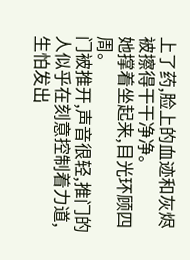上了药,脸上的血迹和灰烬被擦得干干净净。
她撑着坐起来,目光环顾四周。
门被推开,声音很轻,推门的人似乎在刻意控制着力道,生怕发出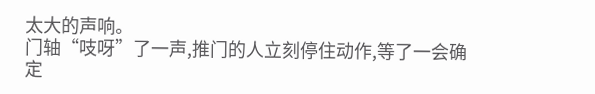太大的声响。
门轴“吱呀”了一声,推门的人立刻停住动作,等了一会确定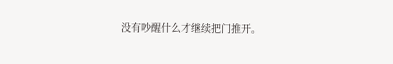没有吵醒什么才继续把门推开。